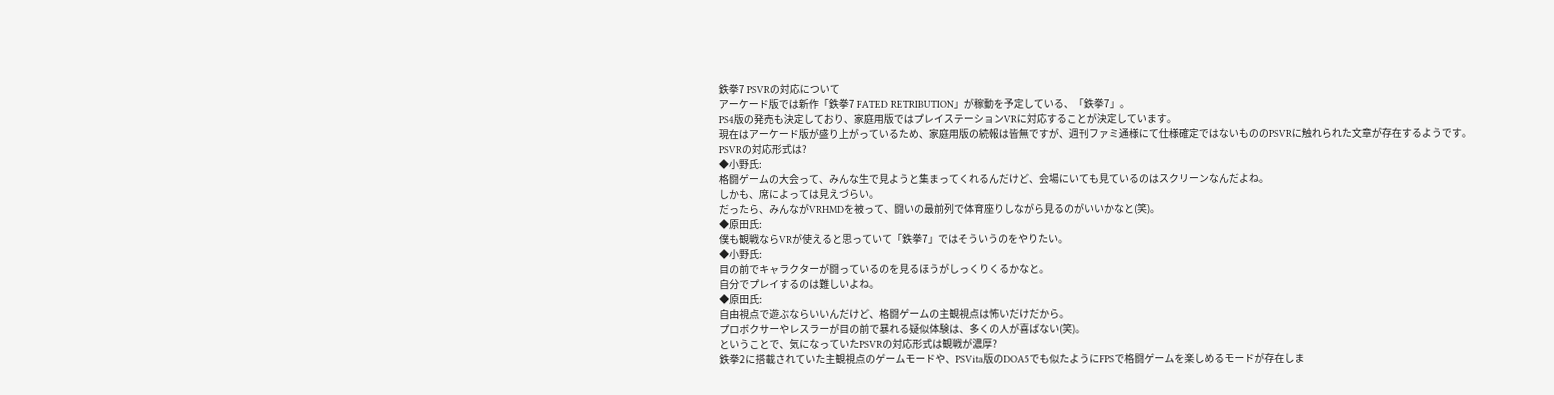鉄拳7 PSVRの対応について
アーケード版では新作「鉄拳7 FATED RETRIBUTION」が稼動を予定している、「鉄拳7」。
PS4版の発売も決定しており、家庭用版ではプレイステーションVRに対応することが決定しています。
現在はアーケード版が盛り上がっているため、家庭用版の続報は皆無ですが、週刊ファミ通様にて仕様確定ではないもののPSVRに触れられた文章が存在するようです。
PSVRの対応形式は?
◆小野氏:
格闘ゲームの大会って、みんな生で見ようと集まってくれるんだけど、会場にいても見ているのはスクリーンなんだよね。
しかも、席によっては見えづらい。
だったら、みんながVRHMDを被って、闘いの最前列で体育座りしながら見るのがいいかなと(笑)。
◆原田氏:
僕も観戦ならVRが使えると思っていて「鉄拳7」ではそういうのをやりたい。
◆小野氏:
目の前でキャラクターが闘っているのを見るほうがしっくりくるかなと。
自分でプレイするのは難しいよね。
◆原田氏:
自由視点で遊ぶならいいんだけど、格闘ゲームの主観視点は怖いだけだから。
プロボクサーやレスラーが目の前で暴れる疑似体験は、多くの人が喜ばない(笑)。
ということで、気になっていたPSVRの対応形式は観戦が濃厚?
鉄拳2に搭載されていた主観視点のゲームモードや、PSVita版のDOA5でも似たようにFPSで格闘ゲームを楽しめるモードが存在しま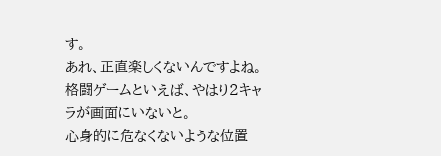す。
あれ、正直楽しくないんですよね。
格闘ゲームといえば、やはり2キャラが画面にいないと。
心身的に危なくないような位置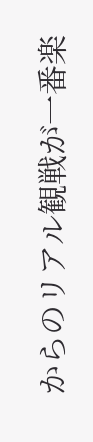からのリアル観戦が一番楽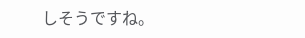しそうですね。